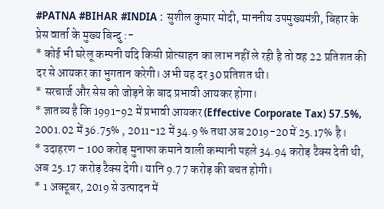#PATNA #BIHAR #INDIA : सुशील कुमार मोदी, माननीय उपमुख्यमंत्री, बिहार के प्रेस वार्ता के मुख्य बिन्दु :-
* कोई भी घरेलू कम्पनी यदि किसी प्रोत्साहन का लाभ नहीं ले रही है तो वह 22 प्रतिशत की दर से आयकर का भुगतान करेगी। अभी यह दर 30 प्रतिशत थी।
* सरचार्ज और सेस को जोड़ने के बाद प्रभावी आयकर होगा।
* ज्ञातव्य है कि 1991-92 में प्रभावी आयकर (Effective Corporate Tax) 57.5%, 2001.02 में 36.75% , 2011-12 में 34.9 % तथा अब 2019-20 में 25.17% है।
* उदाहरण – 100 करोड़ मुनाफा कमाने वाली कम्पानी पहले 34.94 करोड़ टैक्स देती थी, अब 25.17 करोड़ टैक्स देगी। यानि 9.77 करोड़ की बचत होगी।
* 1 अक्टूबर, 2019 से उत्पादन में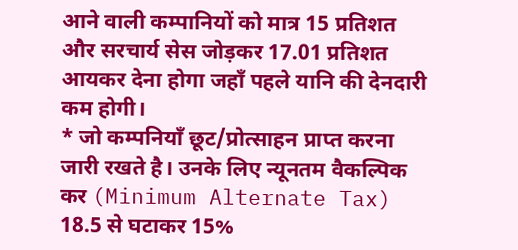आने वाली कम्पानियों को मात्र 15 प्रतिशत और सरचार्य सेस जोड़कर 17.01 प्रतिशत आयकर देना होगा जहाँ पहले यानि की देनदारी कम होगी।
* जो कम्पनियाँ छूट/प्रोत्साहन प्राप्त करना जारी रखते है। उनके लिए न्यूनतम वैकल्पिक कर (Minimum Alternate Tax) 18.5 से घटाकर 15%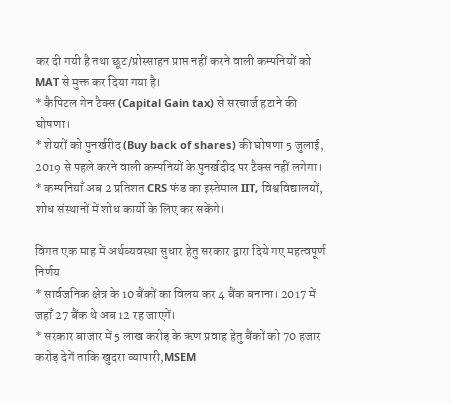कर दी गयी है तथा छूट/प्रोस्साहन प्राप्त नहीं करने वाली कम्पनियों को MAT से मुक्त कर दिया गया है।
* कैपिटल गेन टैक्स (Capital Gain tax) से सरचार्ज हटाने की घोषणा।
* शेयरों को पुनर्खरीद (Buy back of shares) की घोषणा 5 जुलाई, 2019 से पहले करने वाली कम्पनियों के पुनर्खदीद पर टैक्स नहीं लगेगा।
* कम्पनियाँ अब 2 प्रतिशत CRS फंड का इस्तेमाल IIT, विश्वविद्यालयों, शोध संस्थानों में शोध कार्यो के लिए कर सकेंगे।

विगत एक माह में अर्थव्यवस्था सुधार हेतु सरकार द्वारा दिये गए महत्वपूर्ण निर्णय
* सार्वजनिक क्षेत्र के 10 बैंकों का विलय कर 4 बैंक बनाना। 2017 में जहाँ 27 बैंक थे अब 12 रह जाएगें।
* सरकार बाजार में 5 लाख करोड़ के ऋण प्रवाह हेतु बैंकों को 70 हजार करोड़ देगें ताकि खुदरा व्यापारी,MSEM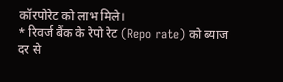कॉरपोरेट को लाभ मिले।
* रिवर्ज बैंक के रेपो रेट (Repo rate) को ब्याज दर से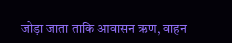जोड़ा जाता ताकि आवासन ऋण, वाहन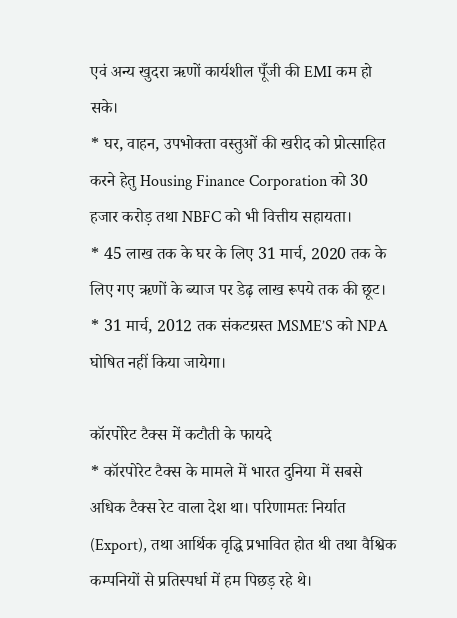एवं अन्य खुदरा ऋणों कार्यशील पूँजी की EMI कम हो सके।
* घर, वाहन, उपभोक्ता वस्तुओं की खरीद को प्रोत्साहित करने हेतु Housing Finance Corporation को 30 हजार करोड़ तथा NBFC को भी वित्तीय सहायता।
* 45 लाख तक के घर के लिए 31 मार्च, 2020 तक के लिए गए ऋणों के ब्याज पर डेढ़ लाख रूपये तक की छूट।
* 31 मार्च, 2012 तक संकटग्रस्त MSME’S को NPA घोषित नहीं किया जायेगा।

कॉरपोरेट टैक्स में कटौती के फायदे
* कॉरपोरेट टैक्स के मामले में भारत दुनिया में सबसे अधिक टैक्स रेट वाला देश था। परिणामतः निर्यात (Export), तथा आर्थिक वृद्धि प्रभावित होत थी तथा वैश्विक कम्पनियों से प्रतिस्पर्धा में हम पिछड़ रहे थे।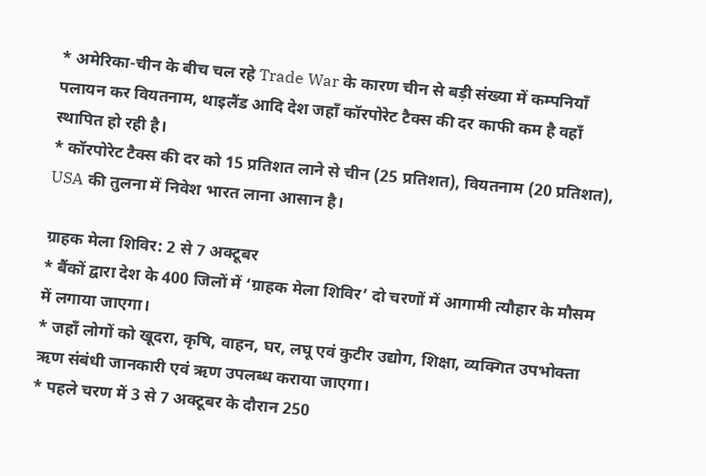* अमेरिका-चीन के बीच चल रहे Trade War के कारण चीन से बड़ी संख्या में कम्पनियाँ पलायन कर वियतनाम, थाइलैंड आदि देश जहाँ कॉरपोरेट टैक्स की दर काफी कम है वहाँ स्थापित हो रही है।
* कॉरपोरेट टैक्स की दर को 15 प्रतिशत लाने से चीन (25 प्रतिशत), वियतनाम (20 प्रतिशत), USA की तुलना में निवेश भारत लाना आसान है।

ग्राहक मेला शिविर: 2 से 7 अक्टूबर
* बैंकों द्वारा देश के 400 जिलों में ‘ग्राहक मेला शिविर’ दो चरणों में आगामी त्यौहार के मौसम में लगाया जाएगा।
* जहाँ लोगों को खूदरा, कृषि, वाहन, घर, लघू एवं कुटीर उद्योग, शिक्षा, व्यक्गित उपभोक्ता ऋण संबंधी जानकारी एवं ऋण उपलब्ध कराया जाएगा।
* पहले चरण में 3 से 7 अक्टूबर के दौरान 250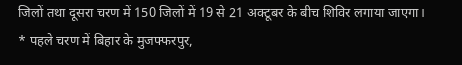जिलों तथा दूसरा चरण में 150 जिलों में 19 से 21 अक्टूबर के बीच शिविर लगाया जाएगा।
* पहले चरण में बिहार के मुजफ्फरपुर,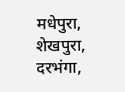मधेपुरा, शेखपुरा, दरभंगा,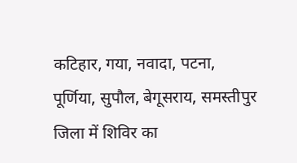कटिहार, गया, नवादा, पटना, पूर्णिया, सुपौल, बेगूसराय, समस्तीपुर जिला में शिविर का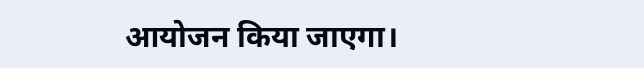आयोजन किया जाएगा।